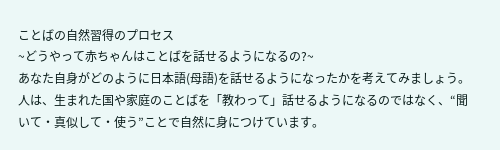ことばの自然習得のプロセス
~どうやって赤ちゃんはことばを話せるようになるの?~
あなた自身がどのように日本語(母語)を話せるようになったかを考えてみましょう。
人は、生まれた国や家庭のことばを「教わって」話せるようになるのではなく、“聞いて・真似して・使う”ことで自然に身につけています。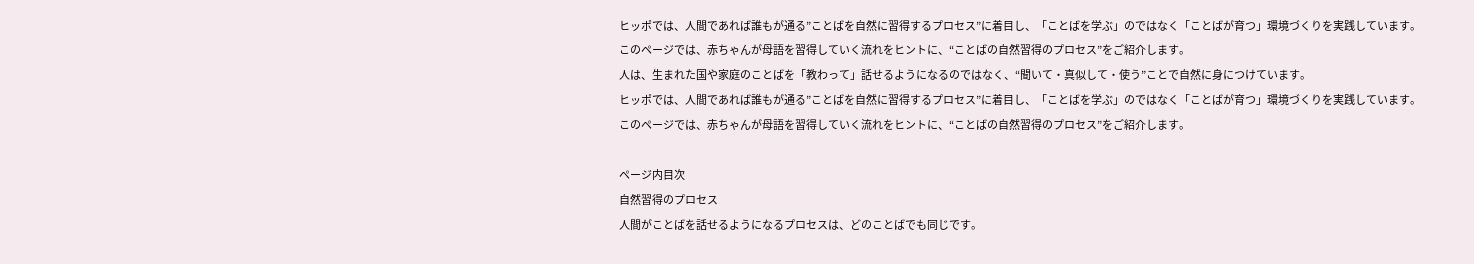ヒッポでは、人間であれば誰もが通る”ことばを自然に習得するプロセス”に着目し、「ことばを学ぶ」のではなく「ことばが育つ」環境づくりを実践しています。
このページでは、赤ちゃんが母語を習得していく流れをヒントに、“ことばの自然習得のプロセス”をご紹介します。
人は、生まれた国や家庭のことばを「教わって」話せるようになるのではなく、“聞いて・真似して・使う”ことで自然に身につけています。
ヒッポでは、人間であれば誰もが通る”ことばを自然に習得するプロセス”に着目し、「ことばを学ぶ」のではなく「ことばが育つ」環境づくりを実践しています。
このページでは、赤ちゃんが母語を習得していく流れをヒントに、“ことばの自然習得のプロセス”をご紹介します。

ページ内目次
自然習得のプロセス
人間がことばを話せるようになるプロセスは、どのことばでも同じです。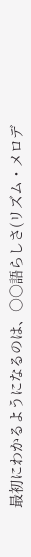最初にわかるようになるのは、○○語らしさ(リズム・メロデ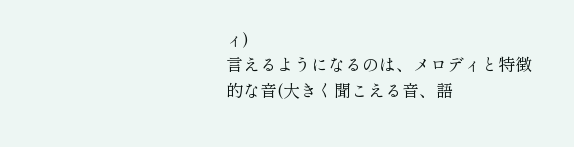ィ)
言えるようになるのは、メロディと特徴的な音(大きく聞こえる音、語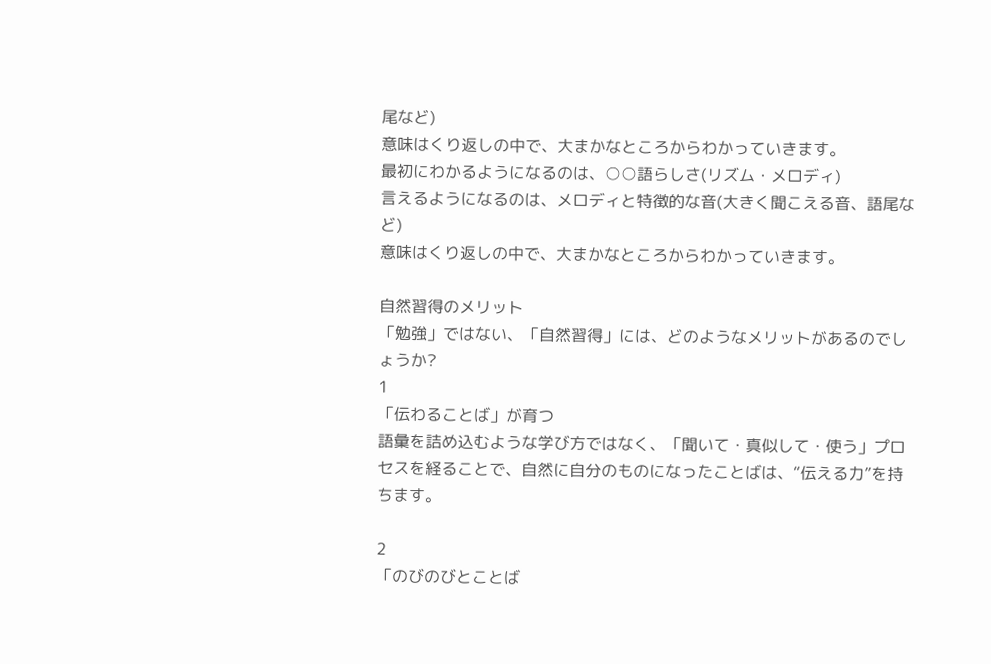尾など)
意味はくり返しの中で、大まかなところからわかっていきます。
最初にわかるようになるのは、○○語らしさ(リズム・メロディ)
言えるようになるのは、メロディと特徴的な音(大きく聞こえる音、語尾など)
意味はくり返しの中で、大まかなところからわかっていきます。

自然習得のメリット
「勉強」ではない、「自然習得」には、どのようなメリットがあるのでしょうか?
1
「伝わることば」が育つ
語彙を詰め込むような学び方ではなく、「聞いて・真似して・使う」プロセスを経ることで、自然に自分のものになったことばは、“伝える力”を持ちます。

2
「のびのびとことば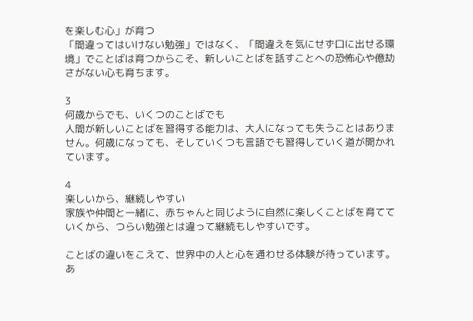を楽しむ心」が育つ
「間違ってはいけない勉強」ではなく、「間違えを気にせず口に出せる環境」でことばは育つからこそ、新しいことばを話すことへの恐怖心や億劫さがない心も育ちます。

3
何歳からでも、いくつのことばでも
人間が新しいことばを習得する能力は、大人になっても失うことはありません。何歳になっても、そしていくつも言語でも習得していく道が開かれています。

4
楽しいから、継続しやすい
家族や仲間と一緒に、赤ちゃんと同じように自然に楽しくことばを育てていくから、つらい勉強とは違って継続もしやすいです。

ことばの違いをこえて、世界中の人と心を通わせる体験が待っています。
あ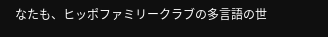なたも、ヒッポファミリークラブの多言語の世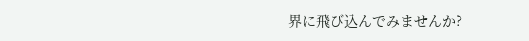界に飛び込んでみませんか?